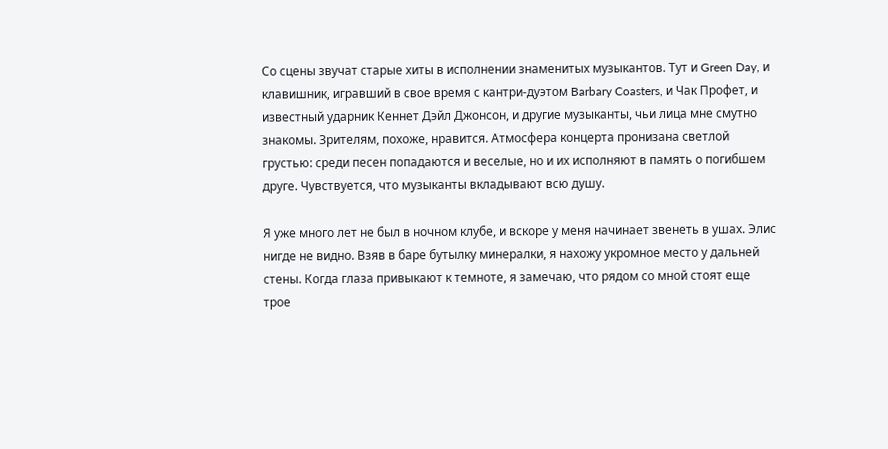Со сцены звучат старые хиты в исполнении знаменитых музыкантов. Тут и Green Day, и клавишник, игравший в свое время с кантри-дуэтом Barbary Coasters, и Чак Профет, и известный ударник Кеннет Дэйл Джонсон, и другие музыканты, чьи лица мне смутно знакомы. Зрителям, похоже, нравится. Атмосфера концерта пронизана светлой грустью: среди песен попадаются и веселые, но и их исполняют в память о погибшем друге. Чувствуется, что музыканты вкладывают всю душу.

Я уже много лет не был в ночном клубе, и вскоре у меня начинает звенеть в ушах. Элис нигде не видно. Взяв в баре бутылку минералки, я нахожу укромное место у дальней стены. Когда глаза привыкают к темноте, я замечаю, что рядом со мной стоят еще трое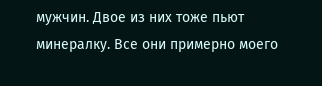мужчин. Двое из них тоже пьют минералку. Все они примерно моего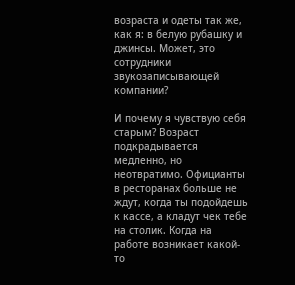возраста и одеты так же, как я: в белую рубашку и джинсы. Может, это сотрудники звукозаписывающей компании?

И почему я чувствую себя старым? Возраст подкрадывается медленно, но неотвратимо. Официанты в ресторанах больше не ждут, когда ты подойдешь к кассе, а кладут чек тебе на столик. Когда на работе возникает какой-то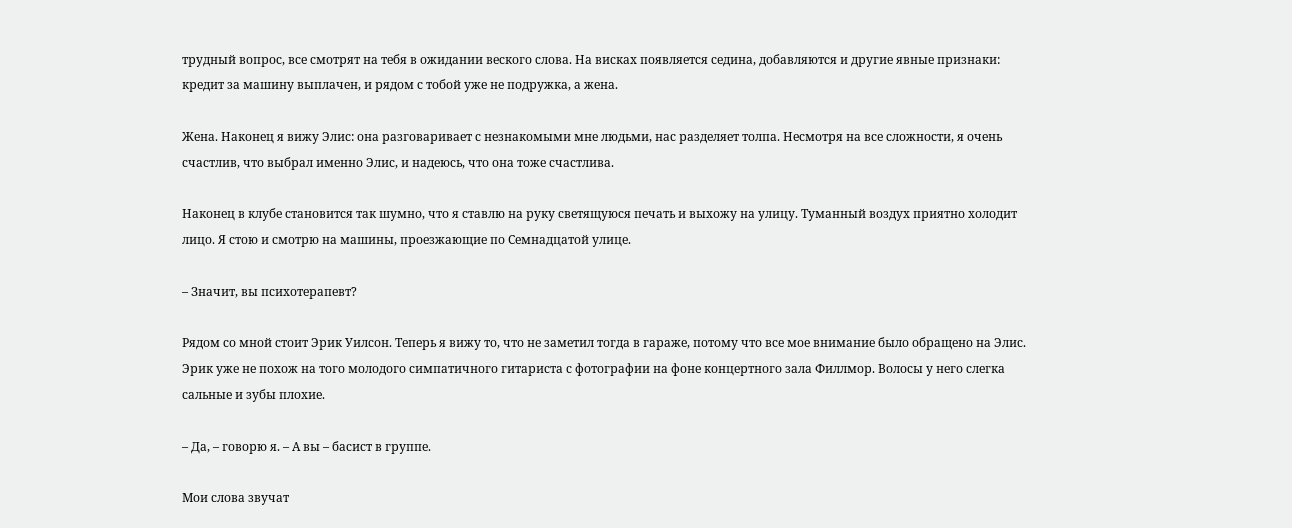трудный вопрос, все смотрят на тебя в ожидании веского слова. На висках появляется седина, добавляются и другие явные признаки: кредит за машину выплачен, и рядом с тобой уже не подружка, а жена.

Жена. Наконец я вижу Элис: она разговаривает с незнакомыми мне людьми, нас разделяет толпа. Несмотря на все сложности, я очень счастлив, что выбрал именно Элис, и надеюсь, что она тоже счастлива.

Наконец в клубе становится так шумно, что я ставлю на руку светящуюся печать и выхожу на улицу. Туманный воздух приятно холодит лицо. Я стою и смотрю на машины, проезжающие по Семнадцатой улице.

– Значит, вы психотерапевт?

Рядом со мной стоит Эрик Уилсон. Теперь я вижу то, что не заметил тогда в гараже, потому что все мое внимание было обращено на Элис. Эрик уже не похож на того молодого симпатичного гитариста с фотографии на фоне концертного зала Филлмор. Волосы у него слегка сальные и зубы плохие.

– Да, – говорю я. – А вы – басист в группе.

Мои слова звучат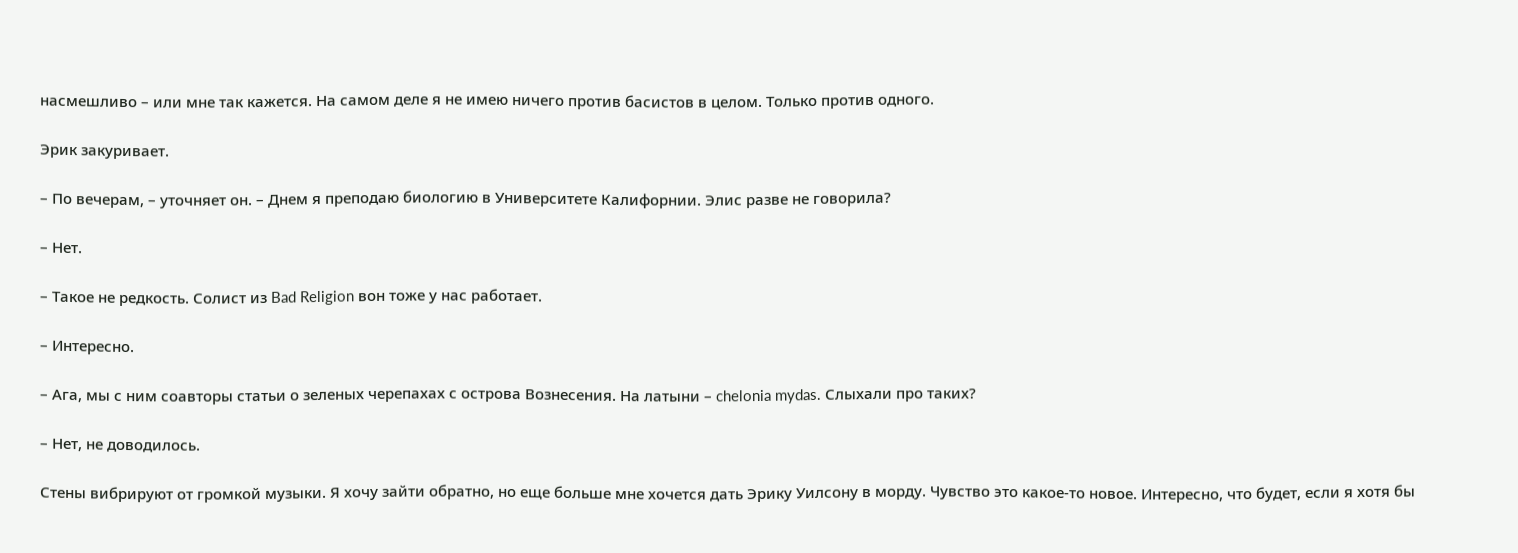насмешливо – или мне так кажется. На самом деле я не имею ничего против басистов в целом. Только против одного.

Эрик закуривает.

– По вечерам, – уточняет он. – Днем я преподаю биологию в Университете Калифорнии. Элис разве не говорила?

– Нет.

– Такое не редкость. Солист из Bad Religion вон тоже у нас работает.

– Интересно.

– Ага, мы с ним соавторы статьи о зеленых черепахах с острова Вознесения. На латыни – chelonia mydas. Слыхали про таких?

– Нет, не доводилось.

Стены вибрируют от громкой музыки. Я хочу зайти обратно, но еще больше мне хочется дать Эрику Уилсону в морду. Чувство это какое-то новое. Интересно, что будет, если я хотя бы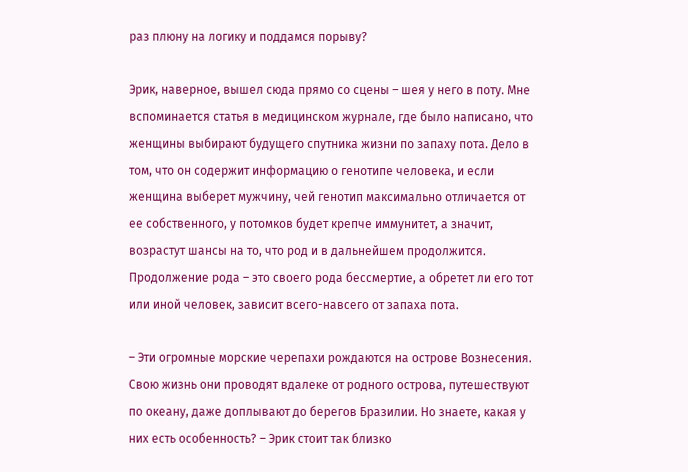раз плюну на логику и поддамся порыву?

Эрик, наверное, вышел сюда прямо со сцены – шея у него в поту. Мне вспоминается статья в медицинском журнале, где было написано, что женщины выбирают будущего спутника жизни по запаху пота. Дело в том, что он содержит информацию о генотипе человека, и если женщина выберет мужчину, чей генотип максимально отличается от ее собственного, у потомков будет крепче иммунитет, а значит, возрастут шансы на то, что род и в дальнейшем продолжится. Продолжение рода – это своего рода бессмертие, а обретет ли его тот или иной человек, зависит всего-навсего от запаха пота.

– Эти огромные морские черепахи рождаются на острове Вознесения. Свою жизнь они проводят вдалеке от родного острова, путешествуют по океану, даже доплывают до берегов Бразилии. Но знаете, какая у них есть особенность? – Эрик стоит так близко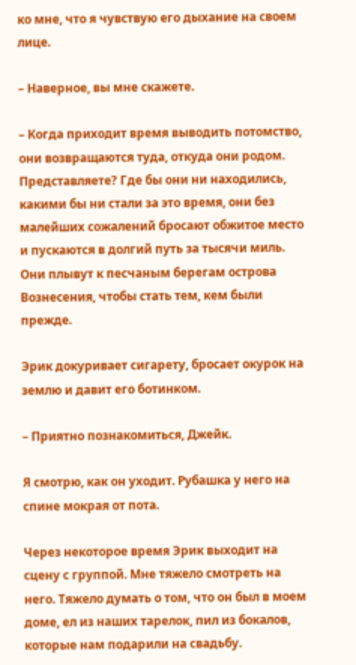ко мне, что я чувствую его дыхание на своем лице.

– Наверное, вы мне скажете.

– Когда приходит время выводить потомство, они возвращаются туда, откуда они родом. Представляете? Где бы они ни находились, какими бы ни стали за это время, они без малейших сожалений бросают обжитое место и пускаются в долгий путь за тысячи миль. Они плывут к песчаным берегам острова Вознесения, чтобы стать тем, кем были прежде.

Эрик докуривает сигарету, бросает окурок на землю и давит его ботинком.

– Приятно познакомиться, Джейк.

Я смотрю, как он уходит. Рубашка у него на спине мокрая от пота.

Через некоторое время Эрик выходит на сцену с группой. Мне тяжело смотреть на него. Тяжело думать о том, что он был в моем доме, ел из наших тарелок, пил из бокалов, которые нам подарили на свадьбу.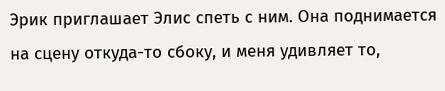Эрик приглашает Элис спеть с ним. Она поднимается на сцену откуда-то сбоку, и меня удивляет то,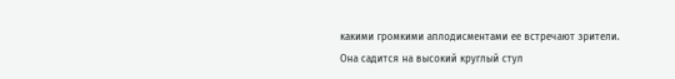какими громкими аплодисментами ее встречают зрители. Она садится на высокий круглый стул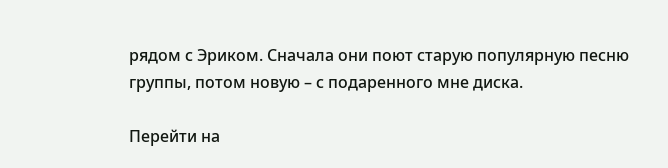рядом с Эриком. Сначала они поют старую популярную песню группы, потом новую – с подаренного мне диска.

Перейти на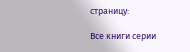страницу:

Все книги серии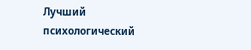Лучший психологический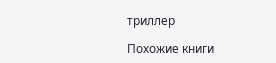триллер

Похожие книги